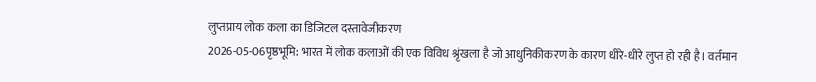लुप्तप्राय लोक कला का डिजिटल दस्तावेजीकरण
2026-05-06पृष्ठभूमि: भारत में लोक कलाओं की एक विविध श्रृंखला है जो आधुनिकीकरण के कारण धीरे-धीरे लुप्त हो रही है। वर्तमान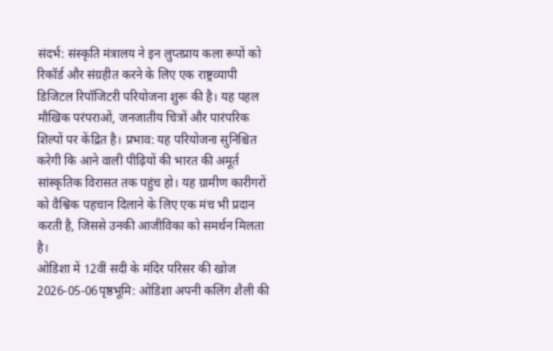संदर्भ: संस्कृति मंत्रालय ने इन लुप्तप्राय कला रूपों को रिकॉर्ड और संग्रहीत करने के लिए एक राष्ट्रव्यापी डिजिटल रिपॉजिटरी परियोजना शुरू की है। यह पहल मौखिक परंपराओं, जनजातीय चित्रों और पारंपरिक शिल्पों पर केंद्रित है। प्रभाव: यह परियोजना सुनिश्चित करेगी कि आने वाली पीढ़ियों की भारत की अमूर्त सांस्कृतिक विरासत तक पहुंच हो। यह ग्रामीण कारीगरों को वैश्विक पहचान दिलाने के लिए एक मंच भी प्रदान करती है, जिससे उनकी आजीविका को समर्थन मिलता है।
ओडिशा में 12वीं सदी के मंदिर परिसर की खोज
2026-05-06पृष्ठभूमि: ओडिशा अपनी कलिंग शैली की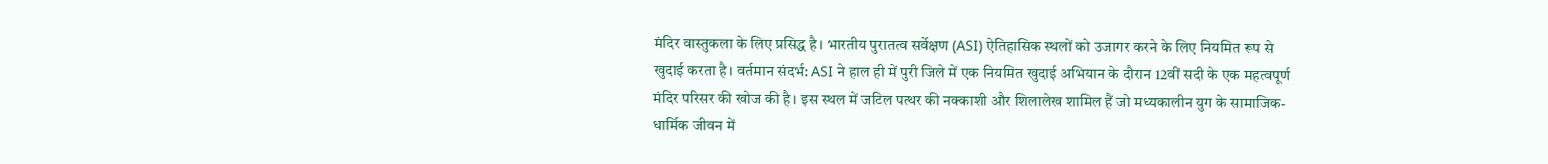मंदिर वास्तुकला के लिए प्रसिद्ध है। भारतीय पुरातत्व सर्वेक्षण (ASI) ऐतिहासिक स्थलों को उजागर करने के लिए नियमित रूप से खुदाई करता है। वर्तमान संदर्भ: ASI ने हाल ही में पुरी जिले में एक नियमित खुदाई अभियान के दौरान 12वीं सदी के एक महत्वपूर्ण मंदिर परिसर की खोज की है। इस स्थल में जटिल पत्थर की नक्काशी और शिलालेख शामिल हैं जो मध्यकालीन युग के सामाजिक-धार्मिक जीवन में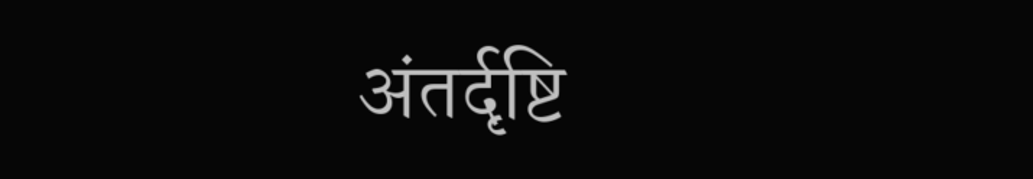अंतर्दृष्टि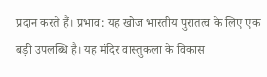प्रदान करते हैं। प्रभाव: यह खोज भारतीय पुरातत्व के लिए एक बड़ी उपलब्धि है। यह मंदिर वास्तुकला के विकास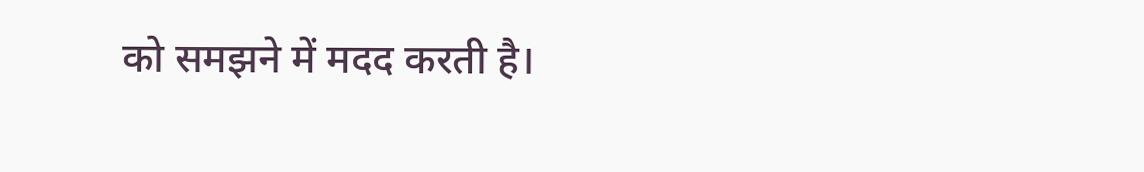को समझने में मदद करती है।